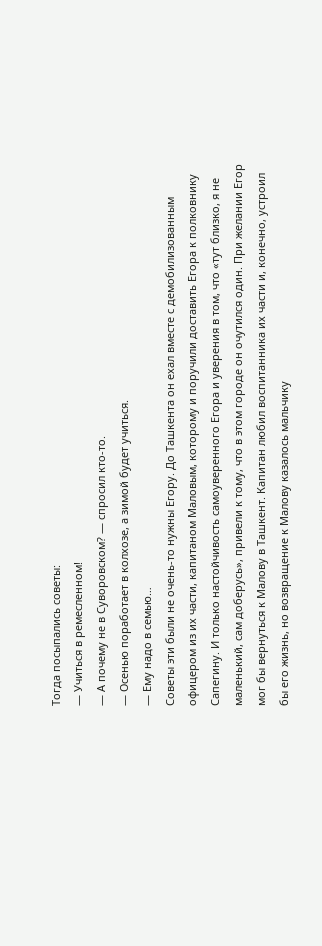Тогда посыпались советы:
— Учиться в ремесленном!
— А почему не в Суворовском? — спросил кто-то.
— Осенью поработает в колхозе, а зимой будет учиться.
— Ему надо в семью…
Советы эти были не очень-то нужны Егору. До Ташкента он ехал вместе с демобилизованным офицером из их части, капитаном Маловым, которому и поручили доставить Егора к полковнику Сапегину. И только настойчивость самоуверенного Егора и уверения в том, что «тут близко, я не маленький, сам доберусь», привели к тому, что в этом городе он очутился один. При желании Егор мог бы вернуться к Малову в Ташкент. Капитан любил воспитанника их части и, конечно, устроил бы его жизнь, но возвращение к Малову казалось мальчику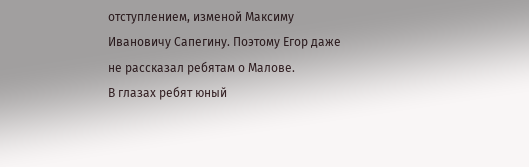отступлением, изменой Максиму Ивановичу Сапегину. Поэтому Егор даже не рассказал ребятам о Малове.
В глазах ребят юный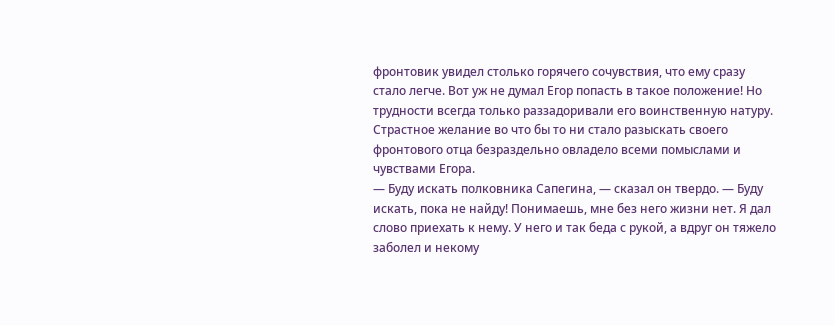фронтовик увидел столько горячего сочувствия, что ему сразу стало легче. Вот уж не думал Егор попасть в такое положение! Но трудности всегда только раззадоривали его воинственную натуру. Страстное желание во что бы то ни стало разыскать своего фронтового отца безраздельно овладело всеми помыслами и чувствами Егора.
— Буду искать полковника Сапегина, — сказал он твердо. — Буду искать, пока не найду! Понимаешь, мне без него жизни нет. Я дал слово приехать к нему. У него и так беда с рукой, а вдруг он тяжело заболел и некому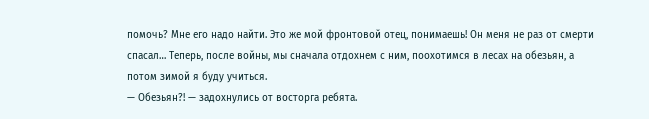помочь? Мне его надо найти. Это же мой фронтовой отец, понимаешь! Он меня не раз от смерти спасал… Теперь, после войны, мы сначала отдохнем с ним, поохотимся в лесах на обезьян, а потом зимой я буду учиться.
— Обезьян?! — задохнулись от восторга ребята.